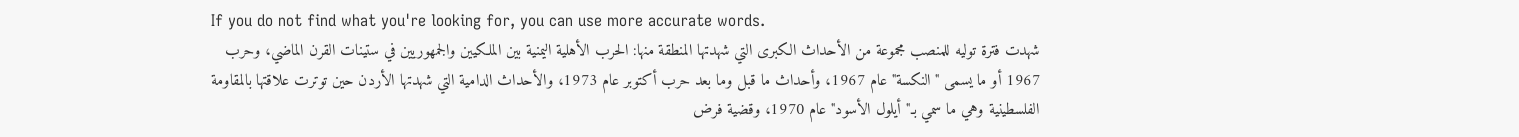If you do not find what you're looking for, you can use more accurate words.
شهدت فترة توليه للمنصب مجموعة من الأحداث الكبرى التي شهدتها المنطقة منها: الحرب الأهلية اليمنية بين الملكيين والجمهوريين في ستينات القرن الماضي، وحرب 1967 أو ما يسمى "النكسة" عام 1967، وأحداث ما قبل وما بعد حرب أكتوبر عام 1973، والأحداث الدامية التي شهدتها الأردن حين توترت علاقتها بالمقاومة الفلسطينية وهي ما سمي بـ"أيلول الأسود" عام 1970، وقضية فرض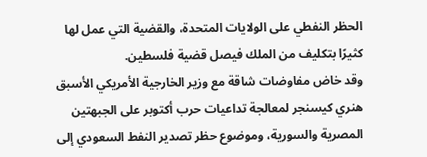الحظر النفطي على الولايات المتحدة، والقضية التي عمل لها كثيرًا بتكليف من الملك فيصل قضية فلسطين.
وقد خاض مفاوضات شاقة مع وزير الخارجية الأمريكي الأسبق هنري كيسنجر لمعالجة تداعيات حرب أكتوبر على الجبهتين المصرية والسورية، وموضوع حظر تصدير النفط السعودي إلى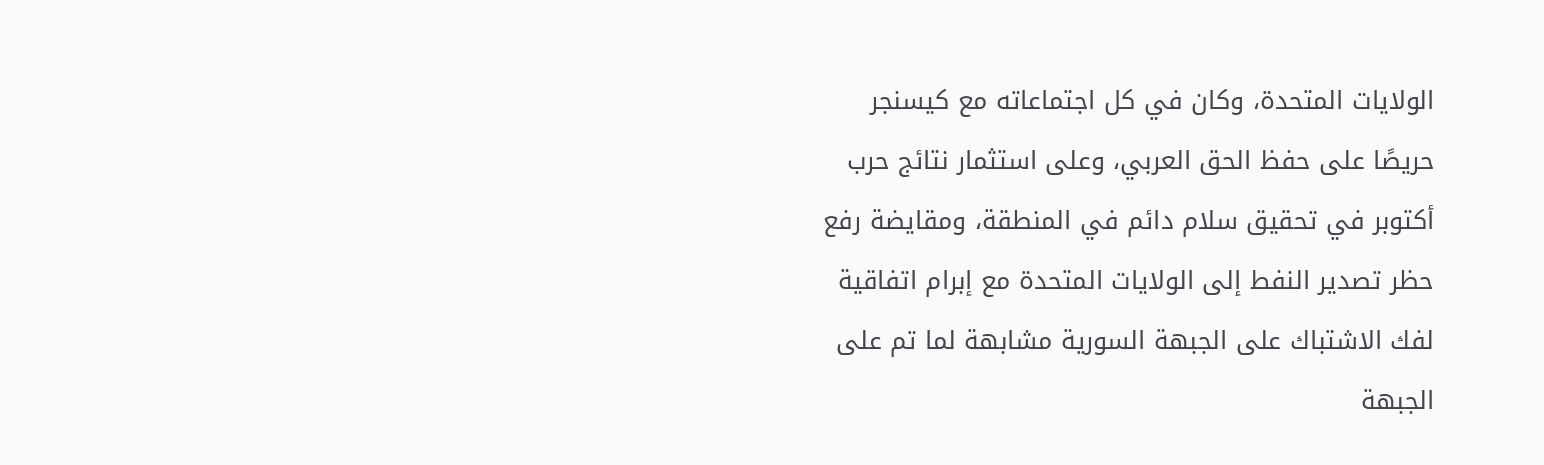الولايات المتحدة، وكان في كل اجتماعاته مع كيسنجر حريصًا على حفظ الحق العربي، وعلى استثمار نتائج حرب أكتوبر في تحقيق سلام دائم في المنطقة، ومقايضة رفع حظر تصدير النفط إلى الولايات المتحدة مع إبرام اتفاقية لفك الاشتباك على الجبهة السورية مشابهة لما تم على الجبهة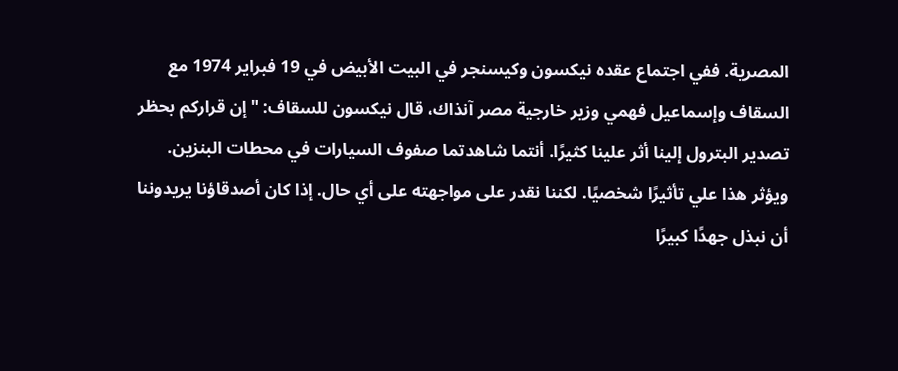المصرية. ففي اجتماع عقده نيكسون وكيسنجر في البيت الأبيض في 19 فبراير 1974 مع السقاف وإسماعيل فهمي وزير خارجية مصر آنذاك، قال نيكسون للسقاف: "إن قراركم بحظر تصدير البترول إلينا أثر علينا كثيرًا. أنتما شاهدتما صفوف السيارات في محطات البنزين. ويؤثر هذا علي تأثيرًا شخصيًا. لكننا نقدر على مواجهته على أي حال. إذا كان أصدقاؤنا يريدوننا أن نبذل جهدًا كبيرًا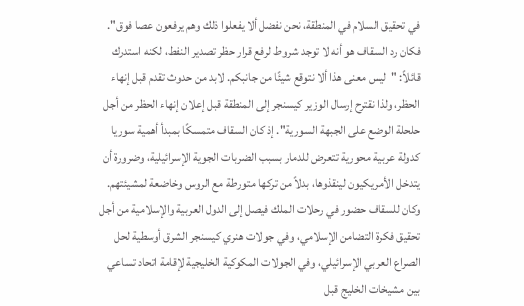في تحقيق السلام في المنطقة، نحن نفضل ألا يفعلوا ذلك وهم يرفعون عصا فوق". فكان رد السقاف هو أنه لا توجد شروط لرفع قرار حظر تصدير النفط، لكنه استدرك قائلاً: "ليس معنى هذا ألا نتوقع شيئًا من جانبكم. لابد من حدوث تقدم قبل إنهاء الحظر، ولذا نقترح إرسال الوزير كيسنجر إلى المنطقة قبل إعلان إنهاء الحظر من أجل حلحلة الوضع على الجبهة السورية". إذ كان السقاف متمسكًا بمبدأ أهمية سوريا كدولة عربية محورية تتعرض للدمار بسبب الضربات الجوية الإسرائيلية، وضرورة أن يتدخل الأمريكيون لينقذوها، بدلاً من تركها متورطة مع الروس وخاضعة لمشيئتهم.
وكان للسقاف حضور في رحلات الملك فيصل إلى الدول العربية والإسلامية من أجل تحقيق فكرة التضامن الإسلامي، وفي جولات هنري كيسنجر الشرق أوسطية لحل الصراع العربي الإسرائيلي، وفي الجولات المكوكية الخليجية لإقامة اتحاد تساعي بين مشيخات الخليج قبل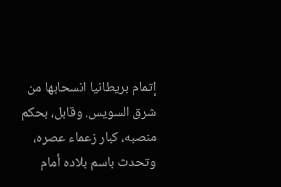إتمام بريطانيا انسحابها من شرق السويس. وقابل، بحكم منصبه، كبار زعماء عصره، وتحدث باسم بلاده أمام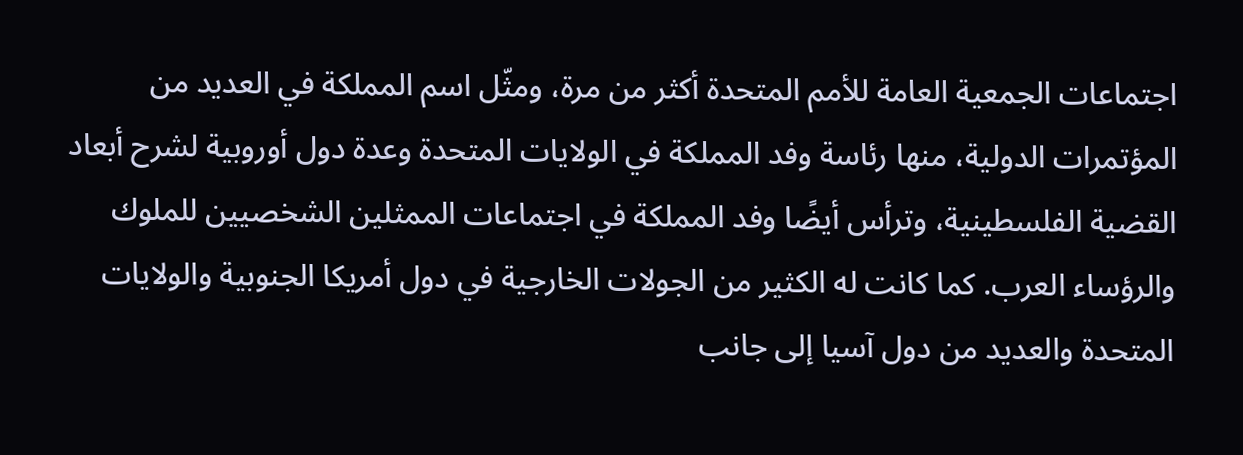اجتماعات الجمعية العامة للأمم المتحدة أكثر من مرة، ومثّل اسم المملكة في العديد من المؤتمرات الدولية، منها رئاسة وفد المملكة في الولايات المتحدة وعدة دول أوروبية لشرح أبعاد القضية الفلسطينية، وترأس أيضًا وفد المملكة في اجتماعات الممثلين الشخصيين للملوك والرؤساء العرب. كما كانت له الكثير من الجولات الخارجية في دول أمريكا الجنوبية والولايات المتحدة والعديد من دول آسيا إلى جانب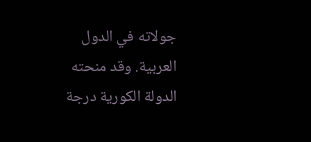جولاته في الدول العربية. وقد منحته الدولة الكورية درجة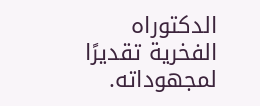الدكتوراه الفخرية تقديرًا لمجهوداته.